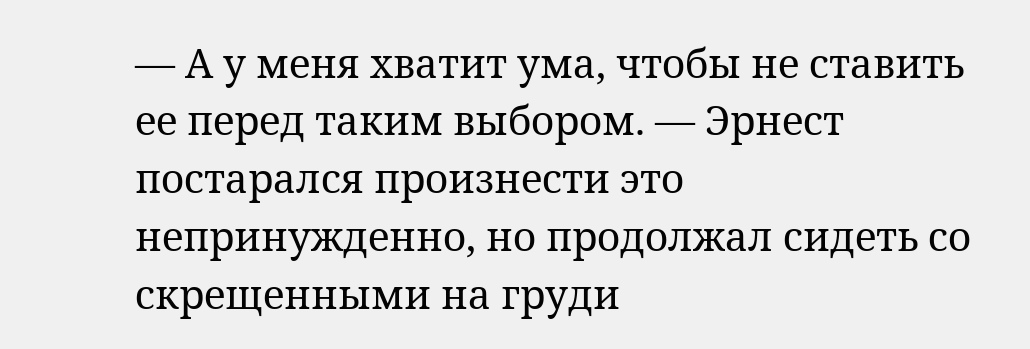— А у меня хватит ума, чтобы не ставить ее перед таким выбором. — Эрнест постарался произнести это непринужденно, но продолжал сидеть со скрещенными на груди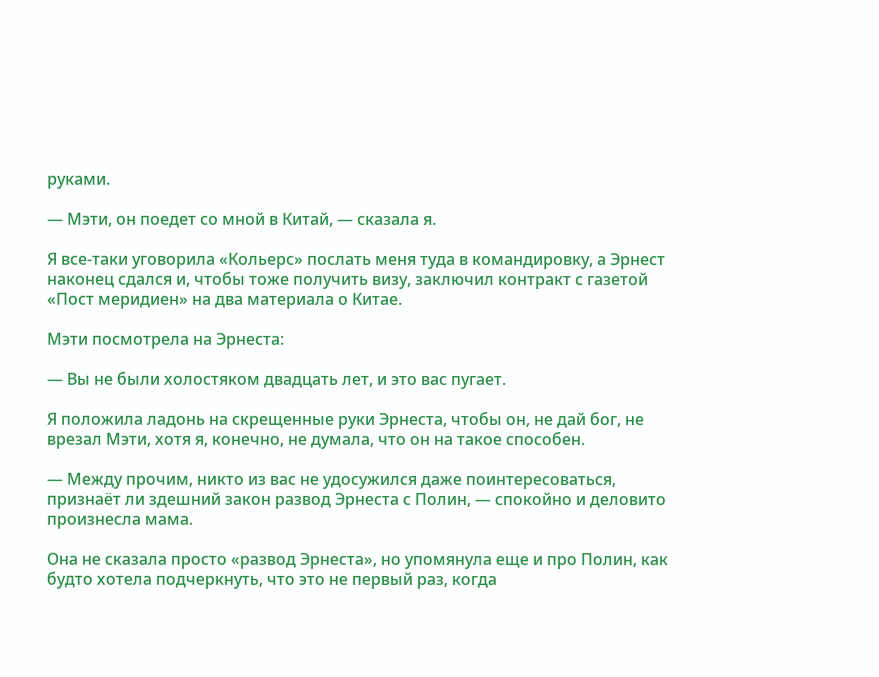руками.

— Мэти, он поедет со мной в Китай, — сказала я.

Я все-таки уговорила «Кольерс» послать меня туда в командировку, а Эрнест наконец сдался и, чтобы тоже получить визу, заключил контракт с газетой «Пост меридиен» на два материала о Китае.

Мэти посмотрела на Эрнеста:

— Вы не были холостяком двадцать лет, и это вас пугает.

Я положила ладонь на скрещенные руки Эрнеста, чтобы он, не дай бог, не врезал Мэти, хотя я, конечно, не думала, что он на такое способен.

— Между прочим, никто из вас не удосужился даже поинтересоваться, признаёт ли здешний закон развод Эрнеста с Полин, — спокойно и деловито произнесла мама.

Она не сказала просто «развод Эрнеста», но упомянула еще и про Полин, как будто хотела подчеркнуть, что это не первый раз, когда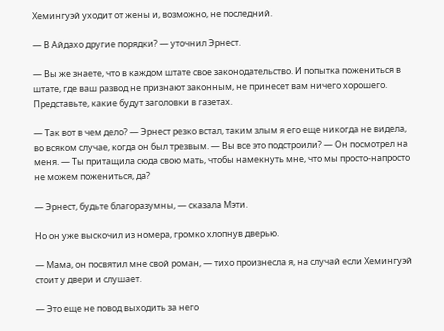Хемингуэй уходит от жены и, возможно, не последний.

— В Айдахо другие порядки? — уточнил Эрнест.

— Вы же знаете, что в каждом штате свое законодательство. И попытка пожениться в штате, где ваш развод не признают законным, не принесет вам ничего хорошего. Представьте, какие будут заголовки в газетах.

— Так вот в чем дело? — Эрнест резко встал, таким злым я его еще никогда не видела, во всяком случае, когда он был трезвым. — Вы все это подстроили? — Он посмотрел на меня. — Ты притащила сюда свою мать, чтобы намекнуть мне, что мы просто-напросто не можем пожениться, да?

— Эрнест, будьте благоразумны, — сказала Мэти.

Но он уже выскочил из номера, громко хлопнув дверью.

— Мама, он посвятил мне свой роман, — тихо произнесла я, на случай если Хемингуэй стоит у двери и слушает.

— Это еще не повод выходить за него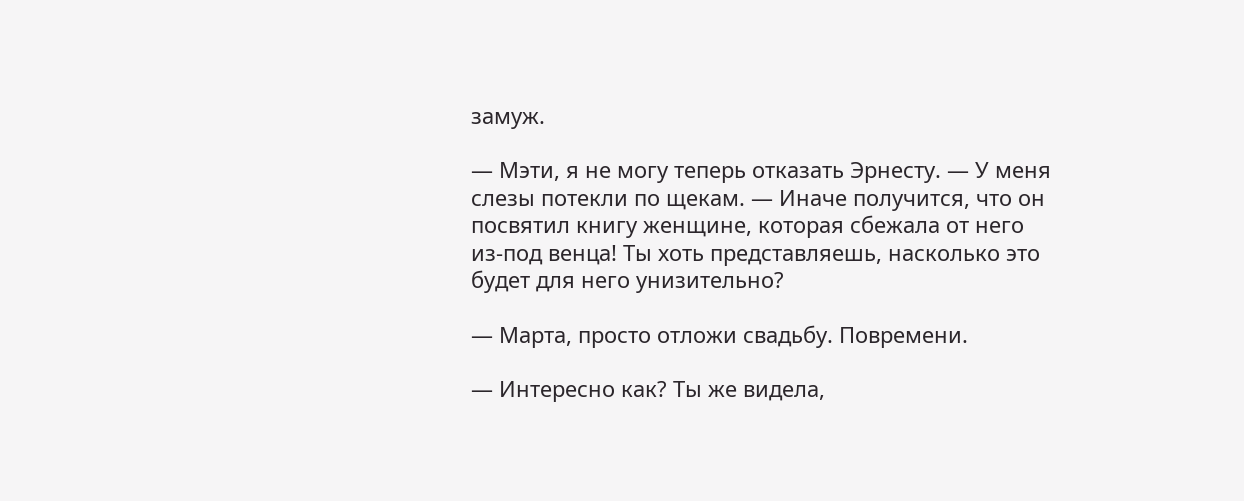замуж.

— Мэти, я не могу теперь отказать Эрнесту. — У меня слезы потекли по щекам. — Иначе получится, что он посвятил книгу женщине, которая сбежала от него из-под венца! Ты хоть представляешь, насколько это будет для него унизительно?

— Марта, просто отложи свадьбу. Повремени.

— Интересно как? Ты же видела,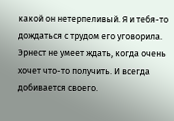какой он нетерпеливый. Я и тебя-то дождаться с трудом его уговорила. Эрнест не умеет ждать, когда очень хочет что-то получить. И всегда добивается своего.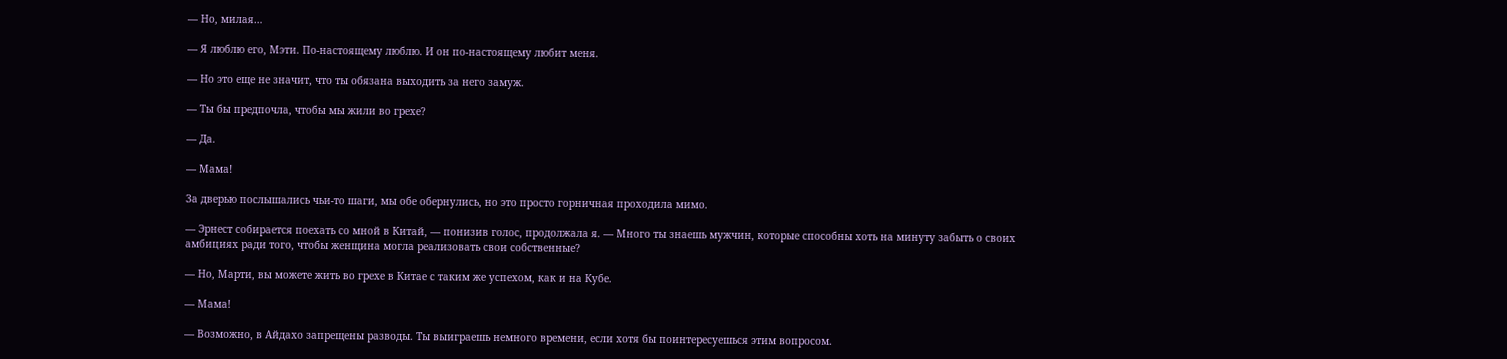— Но, милая…

— Я люблю его, Мэти. По-настоящему люблю. И он по-настоящему любит меня.

— Но это еще не значит, что ты обязана выходить за него замуж.

— Ты бы предпочла, чтобы мы жили во грехе?

— Да.

— Мама!

За дверью послышались чьи-то шаги, мы обе обернулись, но это просто горничная проходила мимо.

— Эрнест собирается поехать со мной в Китай, — понизив голос, продолжала я. — Много ты знаешь мужчин, которые способны хоть на минуту забыть о своих амбициях ради того, чтобы женщина могла реализовать свои собственные?

— Но, Марти, вы можете жить во грехе в Китае с таким же успехом, как и на Кубе.

— Мама!

— Возможно, в Айдахо запрещены разводы. Ты выиграешь немного времени, если хотя бы поинтересуешься этим вопросом.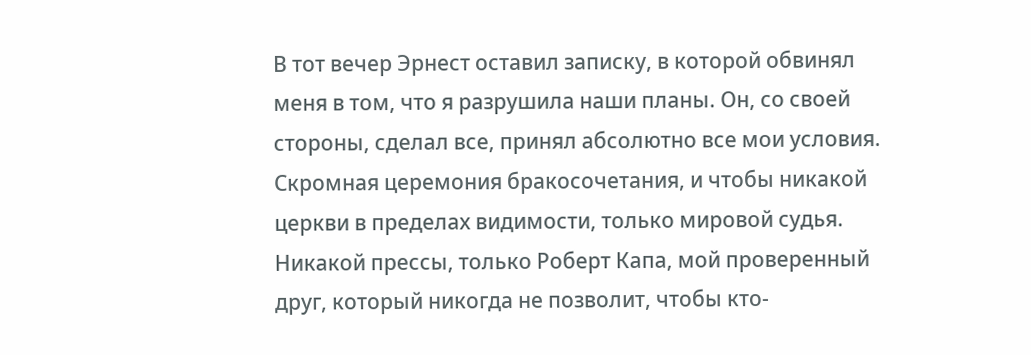В тот вечер Эрнест оставил записку, в которой обвинял меня в том, что я разрушила наши планы. Он, со своей стороны, сделал все, принял абсолютно все мои условия. Скромная церемония бракосочетания, и чтобы никакой церкви в пределах видимости, только мировой судья. Никакой прессы, только Роберт Капа, мой проверенный друг, который никогда не позволит, чтобы кто-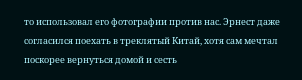то использовал его фотографии против нас. Эрнест даже согласился поехать в треклятый Китай, хотя сам мечтал поскорее вернуться домой и сесть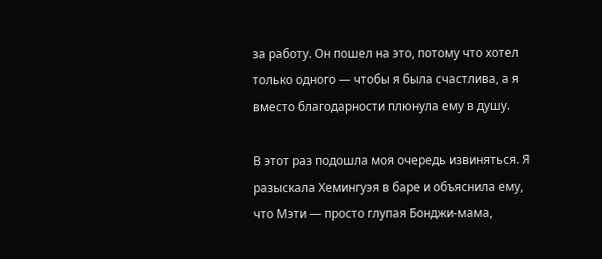за работу. Он пошел на это, потому что хотел только одного — чтобы я была счастлива, а я вместо благодарности плюнула ему в душу.

В этот раз подошла моя очередь извиняться. Я разыскала Хемингуэя в баре и объяснила ему, что Мэти — просто глупая Бонджи-мама,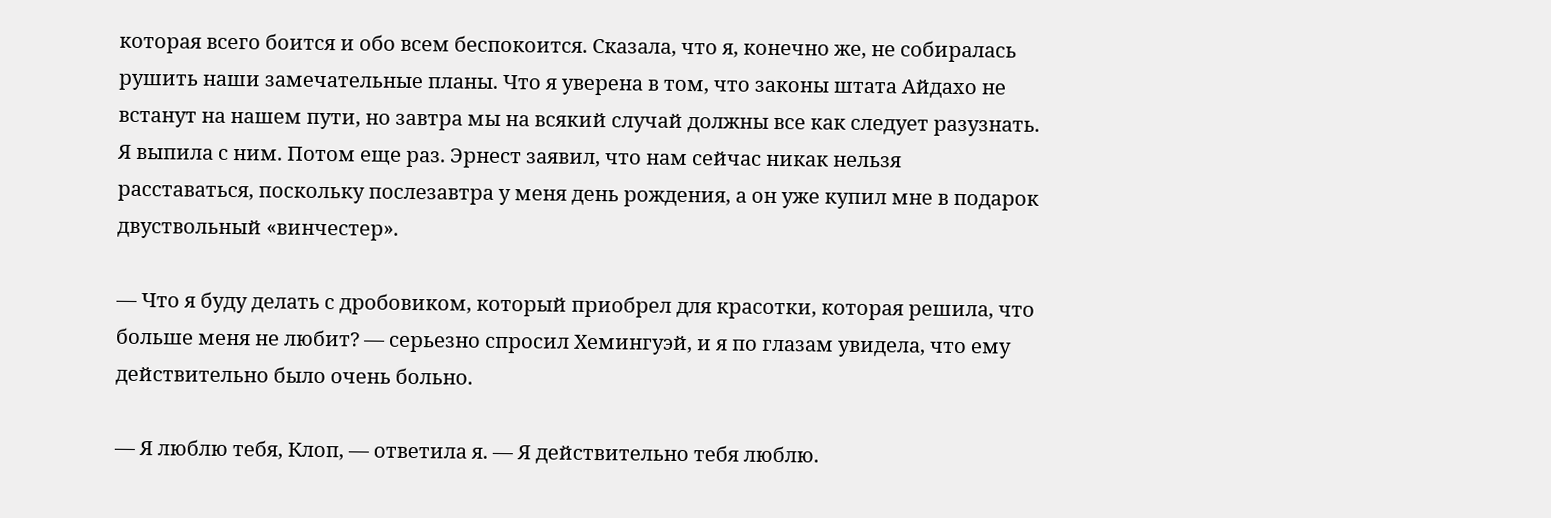которая всего боится и обо всем беспокоится. Сказала, что я, конечно же, не собиралась рушить наши замечательные планы. Что я уверена в том, что законы штата Айдахо не встанут на нашем пути, но завтра мы на всякий случай должны все как следует разузнать. Я выпила с ним. Потом еще раз. Эрнест заявил, что нам сейчас никак нельзя расставаться, поскольку послезавтра у меня день рождения, а он уже купил мне в подарок двуствольный «винчестер».

— Что я буду делать с дробовиком, который приобрел для красотки, которая решила, что больше меня не любит? — серьезно спросил Хемингуэй, и я по глазам увидела, что ему действительно было очень больно.

— Я люблю тебя, Клоп, — ответила я. — Я действительно тебя люблю.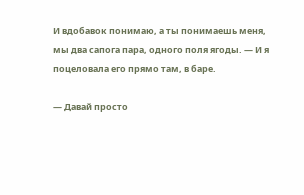И вдобавок понимаю, а ты понимаешь меня, мы два сапога пара, одного поля ягоды. — И я поцеловала его прямо там, в баре.

— Давай просто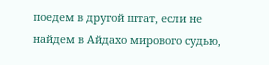поедем в другой штат, если не найдем в Айдахо мирового судью,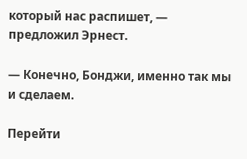который нас распишет, — предложил Эрнест.

— Конечно, Бонджи, именно так мы и сделаем.

Перейти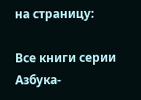на страницу:

Все книги серии Азбука-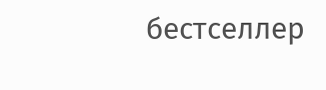бестселлер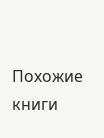Похожие книги